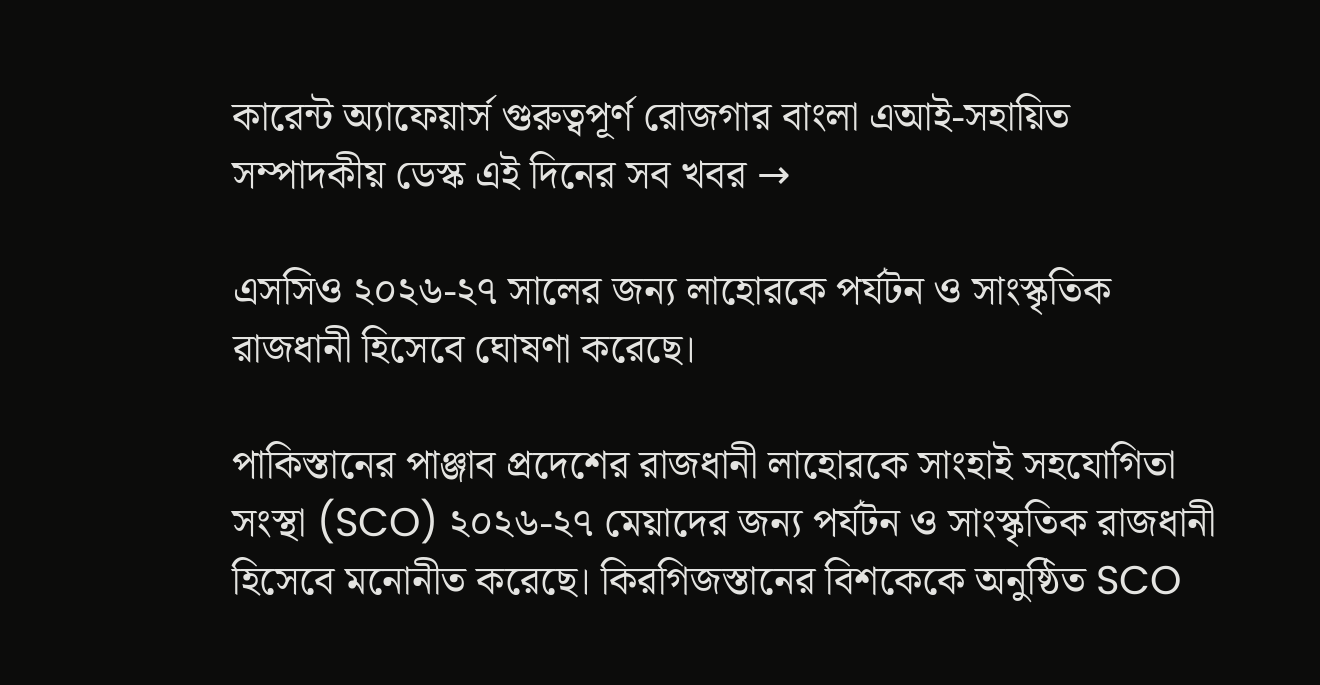কারেন্ট অ্যাফেয়ার্স গুরুত্বপূর্ণ রোজগার বাংলা এআই-সহায়িত সম্পাদকীয় ডেস্ক এই দিনের সব খবর →

এসসিও ২০২৬-২৭ সালের জন্য লাহোরকে পর্যটন ও সাংস্কৃতিক রাজধানী হিসেবে ঘোষণা করেছে।

পাকিস্তানের পাঞ্জাব প্রদেশের রাজধানী লাহোরকে সাংহাই সহযোগিতা সংস্থা (SCO) ২০২৬-২৭ মেয়াদের জন্য পর্যটন ও সাংস্কৃতিক রাজধানী হিসেবে মনোনীত করেছে। কিরগিজস্তানের বিশকেকে অনুষ্ঠিত SCO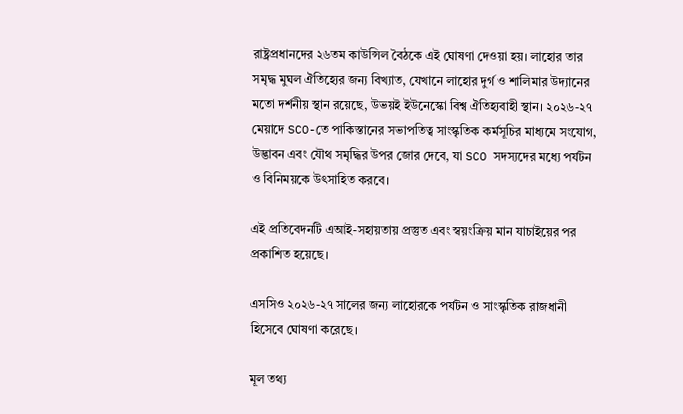রাষ্ট্রপ্রধানদের ২৬তম কাউন্সিল বৈঠকে এই ঘোষণা দেওয়া হয়। লাহোর তার সমৃদ্ধ মুঘল ঐতিহ্যের জন্য বিখ্যাত, যেখানে লাহোর দুর্গ ও শালিমার উদ্যানের মতো দর্শনীয় স্থান রয়েছে, উভয়ই ইউনেস্কো বিশ্ব ঐতিহ্যবাহী স্থান। ২০২৬-২৭ মেয়াদে SCO-তে পাকিস্তানের সভাপতিত্ব সাংস্কৃতিক কর্মসূচির মাধ্যমে সংযোগ, উদ্ভাবন এবং যৌথ সমৃদ্ধির উপর জোর দেবে, যা SCO সদস্যদের মধ্যে পর্যটন ও বিনিময়কে উৎসাহিত করবে।

এই প্রতিবেদনটি এআই-সহায়তায় প্রস্তুত এবং স্বয়ংক্রিয় মান যাচাইয়ের পর প্রকাশিত হয়েছে।

এসসিও ২০২৬-২৭ সালের জন্য লাহোরকে পর্যটন ও সাংস্কৃতিক রাজধানী হিসেবে ঘোষণা করেছে।

মূল তথ্য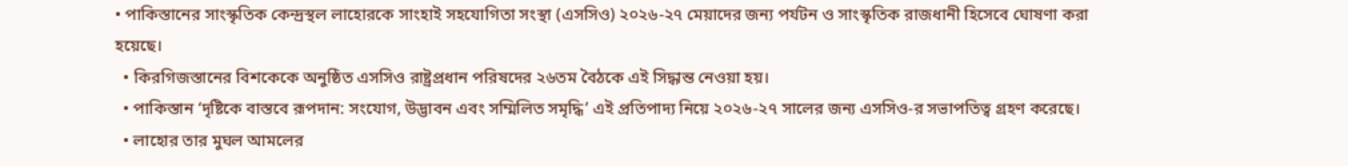• পাকিস্তানের সাংস্কৃতিক কেন্দ্রস্থল লাহোরকে সাংহাই সহযোগিতা সংস্থা (এসসিও) ২০২৬-২৭ মেয়াদের জন্য পর্যটন ও সাংস্কৃতিক রাজধানী হিসেবে ঘোষণা করা হয়েছে।
  • কিরগিজস্তানের বিশকেকে অনুষ্ঠিত এসসিও রাষ্ট্রপ্রধান পরিষদের ২৬তম বৈঠকে এই সিদ্ধান্ত নেওয়া হয়।
  • পাকিস্তান ‘দৃষ্টিকে বাস্তবে রূপদান: সংযোগ, উদ্ভাবন এবং সম্মিলিত সমৃদ্ধি’ এই প্রতিপাদ্য নিয়ে ২০২৬-২৭ সালের জন্য এসসিও-র সভাপতিত্ব গ্রহণ করেছে।
  • লাহোর তার মুঘল আমলের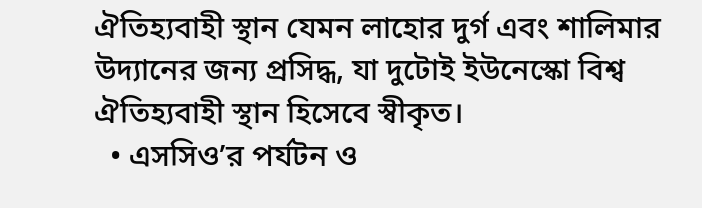ঐতিহ্যবাহী স্থান যেমন লাহোর দুর্গ এবং শালিমার উদ্যানের জন্য প্রসিদ্ধ, যা দুটোই ইউনেস্কো বিশ্ব ঐতিহ্যবাহী স্থান হিসেবে স্বীকৃত।
  • এসসিও’র পর্যটন ও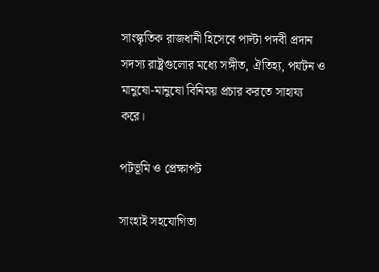সাংস্কৃতিক রাজধানী হিসেবে পাল্টা পদবী প্রদান সদস্য রাষ্ট্রগুলোর মধ্যে সঙ্গীত, ঐতিহ্য, পর্যটন ও মানুষো-মানুষো বিনিময় প্রচার করতে সাহায্য করে।

পটভূমি ও প্রেক্ষাপট

সাংহাই সহযোগিতা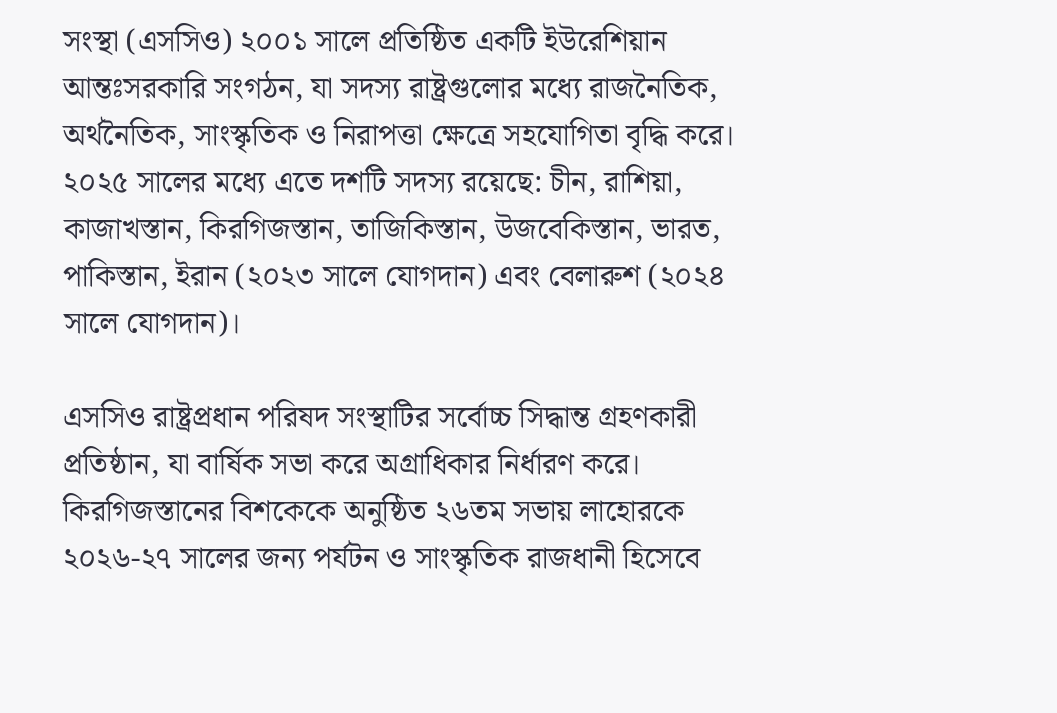সংস্থা (এসসিও) ২০০১ সালে প্রতিষ্ঠিত একটি ইউরেশিয়ান আন্তঃসরকারি সংগঠন, যা সদস্য রাষ্ট্রগুলোর মধ্যে রাজনৈতিক, অর্থনৈতিক, সাংস্কৃতিক ও নিরাপত্তা ক্ষেত্রে সহযোগিতা বৃদ্ধি করে। ২০২৫ সালের মধ্যে এতে দশটি সদস্য রয়েছে: চীন, রাশিয়া, কাজাখস্তান, কিরগিজস্তান, তাজিকিস্তান, উজবেকিস্তান, ভারত, পাকিস্তান, ইরান (২০২৩ সালে যোগদান) এবং বেলারুশ (২০২৪ সালে যোগদান)।

এসসিও রাষ্ট্রপ্রধান পরিষদ সংস্থাটির সর্বোচ্চ সিদ্ধান্ত গ্রহণকারী প্রতিষ্ঠান, যা বার্ষিক সভা করে অগ্রাধিকার নির্ধারণ করে। কিরগিজস্তানের বিশকেকে অনুষ্ঠিত ২৬তম সভায় লাহোরকে ২০২৬-২৭ সালের জন্য পর্যটন ও সাংস্কৃতিক রাজধানী হিসেবে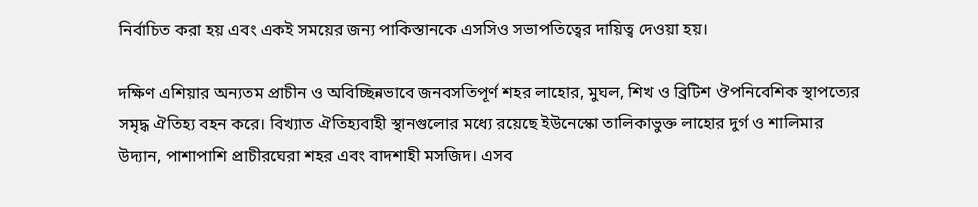নির্বাচিত করা হয় এবং একই সময়ের জন্য পাকিস্তানকে এসসিও সভাপতিত্বের দায়িত্ব দেওয়া হয়।

দক্ষিণ এশিয়ার অন্যতম প্রাচীন ও অবিচ্ছিন্নভাবে জনবসতিপূর্ণ শহর লাহোর, মুঘল, শিখ ও ব্রিটিশ ঔপনিবেশিক স্থাপত্যের সমৃদ্ধ ঐতিহ্য বহন করে। বিখ্যাত ঐতিহ্যবাহী স্থানগুলোর মধ্যে রয়েছে ইউনেস্কো তালিকাভুক্ত লাহোর দুর্গ ও শালিমার উদ্যান, পাশাপাশি প্রাচীরঘেরা শহর এবং বাদশাহী মসজিদ। এসব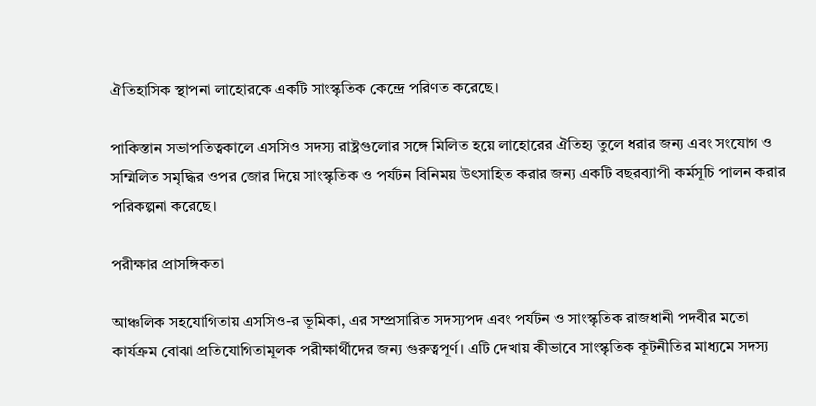ঐতিহাসিক স্থাপনা লাহোরকে একটি সাংস্কৃতিক কেন্দ্রে পরিণত করেছে।

পাকিস্তান সভাপতিত্বকালে এসসিও সদস্য রাষ্ট্রগুলোর সঙ্গে মিলিত হয়ে লাহোরের ঐতিহ্য তুলে ধরার জন্য এবং সংযোগ ও সম্মিলিত সমৃদ্ধির ওপর জোর দিয়ে সাংস্কৃতিক ও পর্যটন বিনিময় উৎসাহিত করার জন্য একটি বছরব্যাপী কর্মসূচি পালন করার পরিকল্পনা করেছে।

পরীক্ষার প্রাসঙ্গিকতা

আঞ্চলিক সহযোগিতায় এসসিও-র ভূমিকা, এর সম্প্রসারিত সদস্যপদ এবং পর্যটন ও সাংস্কৃতিক রাজধানী পদবীর মতো কার্যক্রম বোঝা প্রতিযোগিতামূলক পরীক্ষার্থীদের জন্য গুরুত্বপূর্ণ। এটি দেখায় কীভাবে সাংস্কৃতিক কূটনীতির মাধ্যমে সদস্য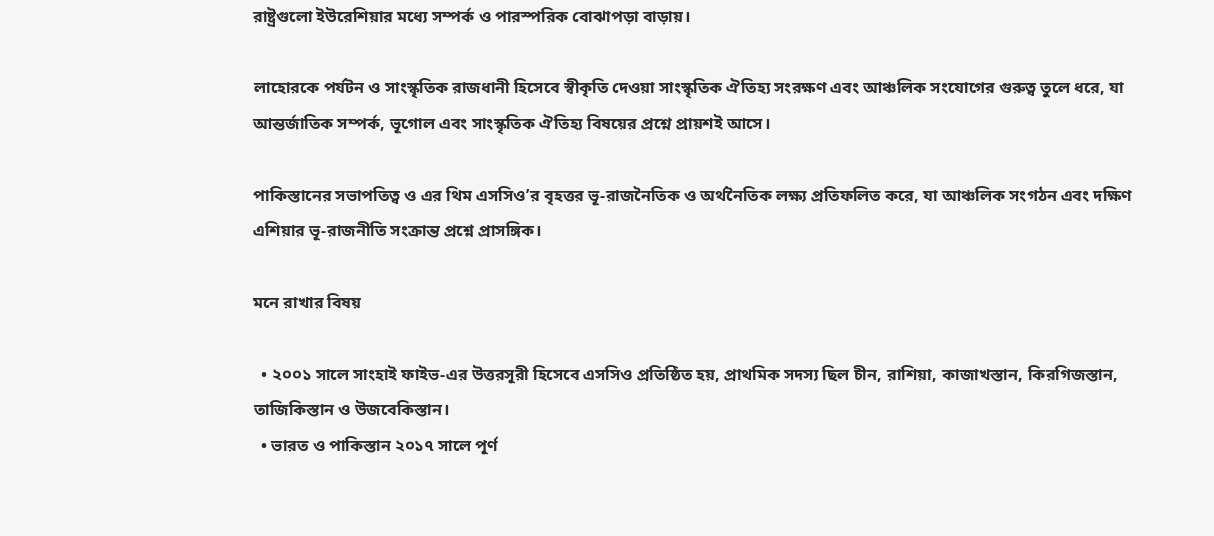রাষ্ট্রগুলো ইউরেশিয়ার মধ্যে সম্পর্ক ও পারস্পরিক বোঝাপড়া বাড়ায়।

লাহোরকে পর্যটন ও সাংস্কৃতিক রাজধানী হিসেবে স্বীকৃতি দেওয়া সাংস্কৃতিক ঐতিহ্য সংরক্ষণ এবং আঞ্চলিক সংযোগের গুরুত্ব তুলে ধরে, যা আন্তর্জাতিক সম্পর্ক, ভূগোল এবং সাংস্কৃতিক ঐতিহ্য বিষয়ের প্রশ্নে প্রায়শই আসে।

পাকিস্তানের সভাপতিত্ব ও এর থিম এসসিও’র বৃহত্তর ভূ-রাজনৈতিক ও অর্থনৈতিক লক্ষ্য প্রতিফলিত করে, যা আঞ্চলিক সংগঠন এবং দক্ষিণ এশিয়ার ভূ-রাজনীতি সংক্রান্ত প্রশ্নে প্রাসঙ্গিক।

মনে রাখার বিষয়

  • ২০০১ সালে সাংহাই ফাইভ-এর উত্তরসূরী হিসেবে এসসিও প্রতিষ্ঠিত হয়, প্রাথমিক সদস্য ছিল চীন, রাশিয়া, কাজাখস্তান, কিরগিজস্তান, তাজিকিস্তান ও উজবেকিস্তান।
  • ভারত ও পাকিস্তান ২০১৭ সালে পূর্ণ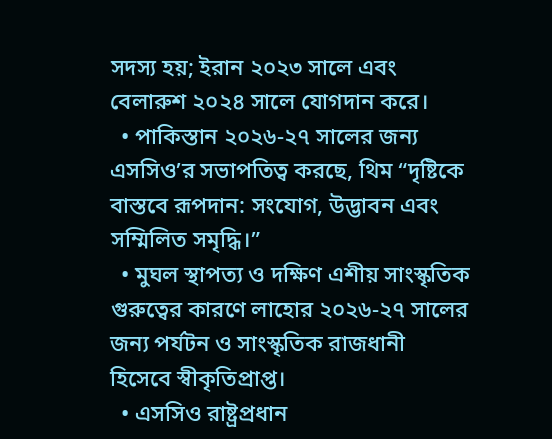সদস্য হয়; ইরান ২০২৩ সালে এবং বেলারুশ ২০২৪ সালে যোগদান করে।
  • পাকিস্তান ২০২৬-২৭ সালের জন্য এসসিও’র সভাপতিত্ব করছে, থিম “দৃষ্টিকে বাস্তবে রূপদান: সংযোগ, উদ্ভাবন এবং সম্মিলিত সমৃদ্ধি।”
  • মুঘল স্থাপত্য ও দক্ষিণ এশীয় সাংস্কৃতিক গুরুত্বের কারণে লাহোর ২০২৬-২৭ সালের জন্য পর্যটন ও সাংস্কৃতিক রাজধানী হিসেবে স্বীকৃতিপ্রাপ্ত।
  • এসসিও রাষ্ট্রপ্রধান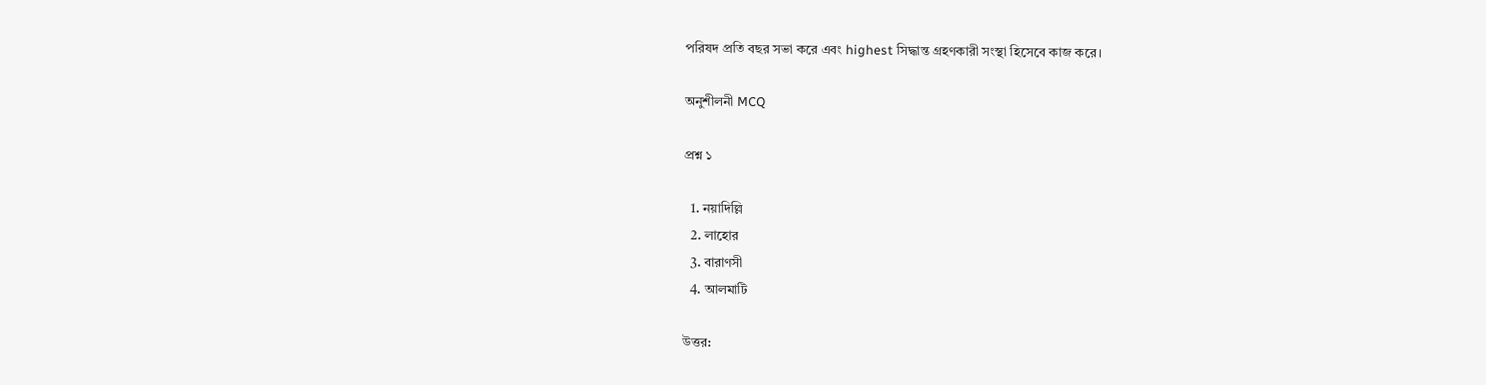পরিষদ প্রতি বছর সভা করে এবং highest সিদ্ধান্ত গ্রহণকারী সংস্থা হিসেবে কাজ করে।

অনুশীলনী MCQ

প্রশ্ন ১

  1. নয়াদিল্লি
  2. লাহোর
  3. বারাণসী
  4. আলমাটি

উত্তর: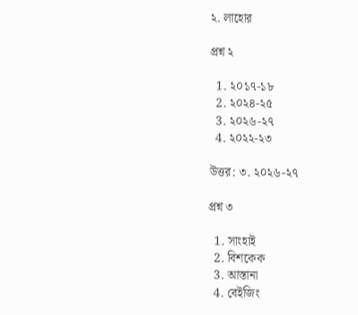২. লাহোর

প্রশ্ন ২

  1. ২০১৭-১৮
  2. ২০২৪-২৫
  3. ২০২৬-২৭
  4. ২০২২-২৩

উত্তর: ৩. ২০২৬-২৭

প্রশ্ন ৩

  1. সাংহাই
  2. বিশকেক
  3. আস্তানা
  4. বেইজিং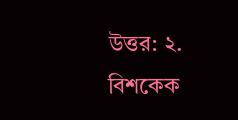উত্তর: ২. বিশকেক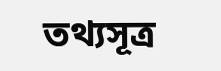তথ্যসূত্র